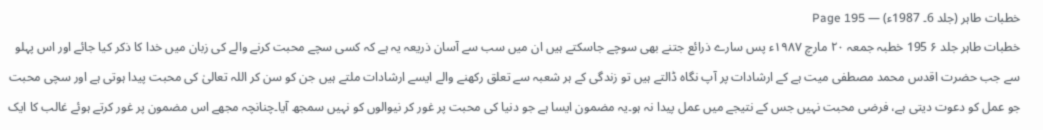خطبات طاہر (جلد 6۔ 1987ء) — Page 195
خطبات طاہر جلد ۶ 195 خطبہ جمعہ ۲۰ مارچ ۱۹۸۷ء پس سارے ذرائع جتنے بھی سوچے جاسکتے ہیں ان میں سب سے آسان ذریعہ یہ ہے کہ کسی سچے محبت کرنے والے کی زبان میں خدا کا ذکر کیا جائے اور اس پہلو سے جب حضرت اقدس محمد مصطفی میت ہے کے ارشادات پر آپ نگاہ ڈالتے ہیں تو زندگی کے ہر شعبہ سے تعلق رکھنے والے ایسے ارشادات ملتے ہیں جن کو سن کر اللہ تعالیٰ کی محبت پیدا ہوتی ہے اور سچی محبت جو عمل کو دعوت دیتی ہے، فرضی محبت نہیں جس کے نتیجے میں عمل پیدا نہ ہو۔یہ مضمون ایسا ہے جو دنیا کی محبت پر غور کر نیوالوں کو نہیں سمجھ آیا۔چنانچہ مجھے اس مضمون پر غور کرتے ہوئے غالب کا ایک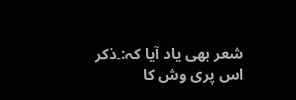شعر بھی یاد آیا کہ:۔ذکر اس پری وش کا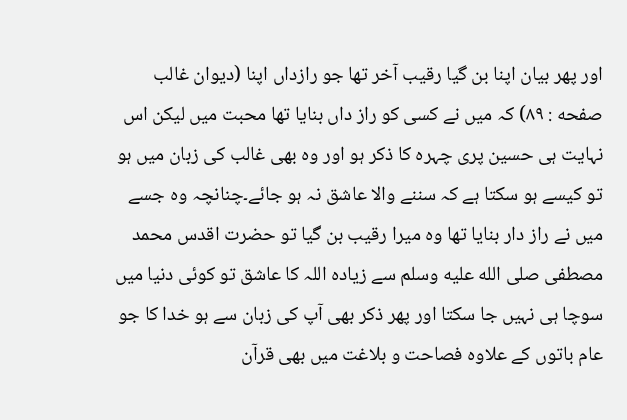اور پھر بیان اپنا بن گیا رقیب آخر تھا جو رازداں اپنا (دیوان غالب صفحه : ۸۹) کہ میں نے کسی کو راز داں بنایا تھا محبت میں لیکن اس نہایت ہی حسین پری چہرہ کا ذکر ہو اور وہ بھی غالب کی زبان میں ہو تو کیسے ہو سکتا ہے کہ سننے والا عاشق نہ ہو جائے۔چنانچہ وہ جسے میں نے راز دار بنایا تھا وہ میرا رقیب بن گیا تو حضرت اقدس محمد مصطفی صلى الله عليه وسلم سے زیادہ اللہ کا عاشق تو کوئی دنیا میں سوچا ہی نہیں جا سکتا اور پھر ذکر بھی آپ کی زبان سے ہو خدا کا جو عام باتوں کے علاوہ فصاحت و بلاغت میں بھی قرآن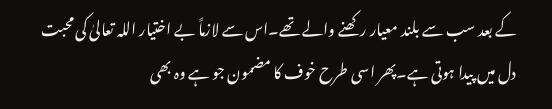کے بعد سب سے بلند معیار رکھنے والے تھے۔اس سے لازماً بے اختیار اللہ تعالیٰ کی محبت دل میں پیدا ہوتی ہے۔پھر اسی طرح خوف کا مضمون جو ہے وہ بھی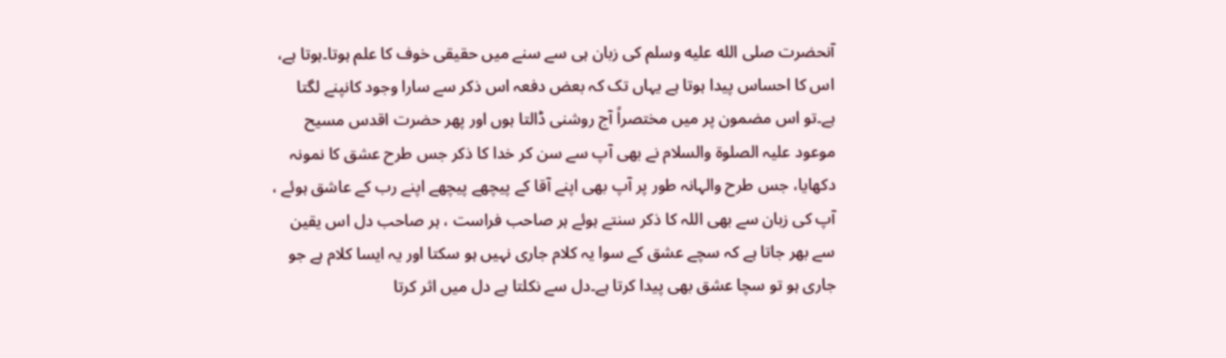آنحضرت صلى الله عليه وسلم کی زبان ہی سے سنے میں حقیقی خوف کا علم ہوتا۔ہوتا ہے، اس کا احساس پیدا ہوتا ہے یہاں تک کہ بعض دفعہ اس ذکر سے سارا وجود کانپنے لگتا ہے۔تو اس مضمون پر میں مختصراً آج روشنی ڈالتا ہوں اور پھر حضرت اقدس مسیح موعود علیہ الصلوۃ والسلام نے بھی آپ سے سن کر خدا کا ذکر جس طرح عشق کا نمونہ دکھایا، جس طرح والہانہ طور پر آپ بھی اپنے آقا کے پیچھے پیچھے اپنے رب کے عاشق ہوئے ، آپ کی زبان سے بھی اللہ کا ذکر سنتے ہوئے ہر صاحب فراست ، ہر صاحب دل اس یقین سے بھر جاتا ہے کہ سچے عشق کے سوا یہ کلام جاری نہیں ہو سکتا اور یہ ایسا کلام ہے جو جاری ہو تو سچا عشق بھی پیدا کرتا ہے۔دل سے نکلتا ہے دل میں اثر کرتا